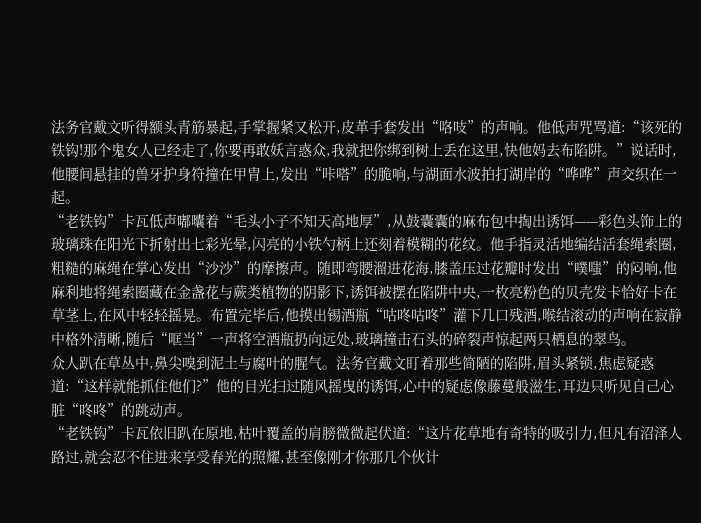法务官戴文听得额头青筋暴起,手掌握紧又松开,皮革手套发出“咯吱”的声响。他低声咒骂道:“该死的铁钩!那个鬼女人已经走了,你要再敢妖言惑众,我就把你绑到树上丢在这里,快他妈去布陷阱。”说话时,他腰间悬挂的兽牙护身符撞在甲胄上,发出“咔嗒”的脆响,与湖面水波拍打湖岸的“哗哗”声交织在一起。
“老铁钩”卡瓦低声嘟囔着“毛头小子不知天高地厚”,从鼓囊囊的麻布包中掏出诱饵——彩色头饰上的玻璃珠在阳光下折射出七彩光晕,闪亮的小铁勺柄上还刻着模糊的花纹。他手指灵活地编结活套绳索圈,粗糙的麻绳在掌心发出“沙沙”的摩擦声。随即弯腰溜进花海,膝盖压过花瓣时发出“噗嗤”的闷响,他麻利地将绳索圈藏在金盏花与蕨类植物的阴影下,诱饵被摆在陷阱中央,一枚亮粉色的贝壳发卡恰好卡在草茎上,在风中轻轻摇晃。布置完毕后,他摸出锡酒瓶“咕咚咕咚”灌下几口残酒,喉结滚动的声响在寂静中格外清晰,随后“哐当”一声将空酒瓶扔向远处,玻璃撞击石头的碎裂声惊起两只栖息的翠鸟。
众人趴在草丛中,鼻尖嗅到泥土与腐叶的腥气。法务官戴文盯着那些简陋的陷阱,眉头紧锁,焦虑疑惑道:“这样就能抓住他们?”他的目光扫过随风摇曳的诱饵,心中的疑虑像藤蔓般滋生,耳边只听见自己心脏“咚咚”的跳动声。
“老铁钩”卡瓦依旧趴在原地,枯叶覆盖的肩膀微微起伏道:“这片花草地有奇特的吸引力,但凡有沼泽人路过,就会忍不住进来享受春光的照耀,甚至像刚才你那几个伙计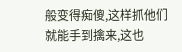般变得痴傻,这样抓他们就能手到擒来,这也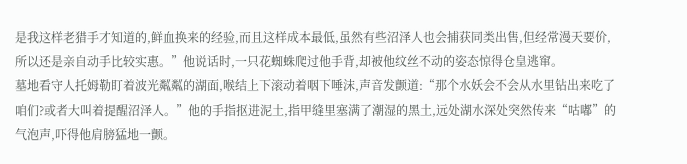是我这样老猎手才知道的,鲜血换来的经验,而且这样成本最低,虽然有些沼泽人也会捕获同类出售,但经常漫天要价,所以还是亲自动手比较实惠。”他说话时,一只花蜘蛛爬过他手背,却被他纹丝不动的姿态惊得仓皇逃窜。
墓地看守人托姆勒盯着波光粼粼的湖面,喉结上下滚动着咽下唾沫,声音发颤道:“那个水妖会不会从水里钻出来吃了咱们?或者大叫着提醒沼泽人。”他的手指抠进泥土,指甲缝里塞满了潮湿的黑土,远处湖水深处突然传来“咕嘟”的气泡声,吓得他肩膀猛地一颤。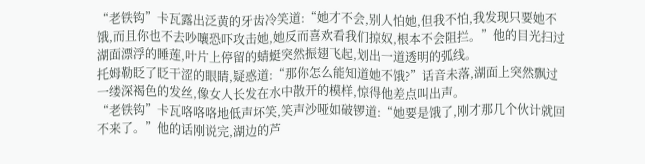“老铁钩”卡瓦露出泛黄的牙齿冷笑道:“她才不会,别人怕她,但我不怕,我发现只要她不饿,而且你也不去吵嚷恐吓攻击她,她反而喜欢看我们掠奴,根本不会阻拦。”他的目光扫过湖面漂浮的睡莲,叶片上停留的蜻蜓突然振翅飞起,划出一道透明的弧线。
托姆勒眨了眨干涩的眼睛,疑惑道:“那你怎么能知道她不饿?”话音未落,湖面上突然飘过一缕深褐色的发丝,像女人长发在水中散开的模样,惊得他差点叫出声。
“老铁钩”卡瓦咯咯咯地低声坏笑,笑声沙哑如破锣道:“她要是饿了,刚才那几个伙计就回不来了。”他的话刚说完,湖边的芦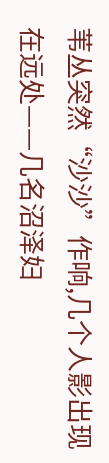苇丛突然“沙沙”作响,几个人影出现在远处——几名沼泽妇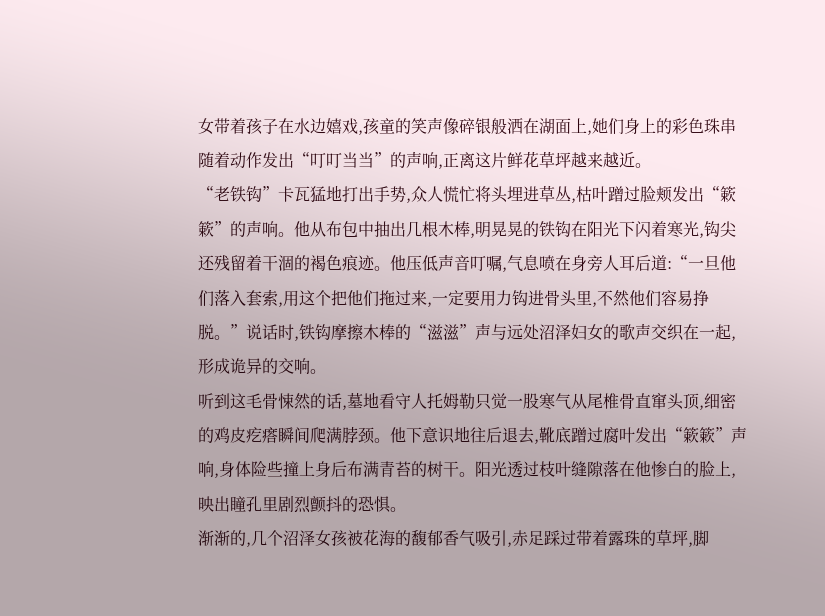女带着孩子在水边嬉戏,孩童的笑声像碎银般洒在湖面上,她们身上的彩色珠串随着动作发出“叮叮当当”的声响,正离这片鲜花草坪越来越近。
“老铁钩”卡瓦猛地打出手势,众人慌忙将头埋进草丛,枯叶蹭过脸颊发出“簌簌”的声响。他从布包中抽出几根木棒,明晃晃的铁钩在阳光下闪着寒光,钩尖还残留着干涸的褐色痕迹。他压低声音叮嘱,气息喷在身旁人耳后道:“一旦他们落入套索,用这个把他们拖过来,一定要用力钩进骨头里,不然他们容易挣脱。”说话时,铁钩摩擦木棒的“滋滋”声与远处沼泽妇女的歌声交织在一起,形成诡异的交响。
听到这毛骨悚然的话,墓地看守人托姆勒只觉一股寒气从尾椎骨直窜头顶,细密的鸡皮疙瘩瞬间爬满脖颈。他下意识地往后退去,靴底蹭过腐叶发出“簌簌”声响,身体险些撞上身后布满青苔的树干。阳光透过枝叶缝隙落在他惨白的脸上,映出瞳孔里剧烈颤抖的恐惧。
渐渐的,几个沼泽女孩被花海的馥郁香气吸引,赤足踩过带着露珠的草坪,脚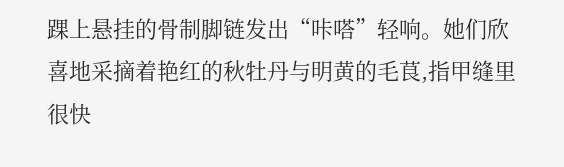踝上悬挂的骨制脚链发出“咔嗒”轻响。她们欣喜地采摘着艳红的秋牡丹与明黄的毛茛,指甲缝里很快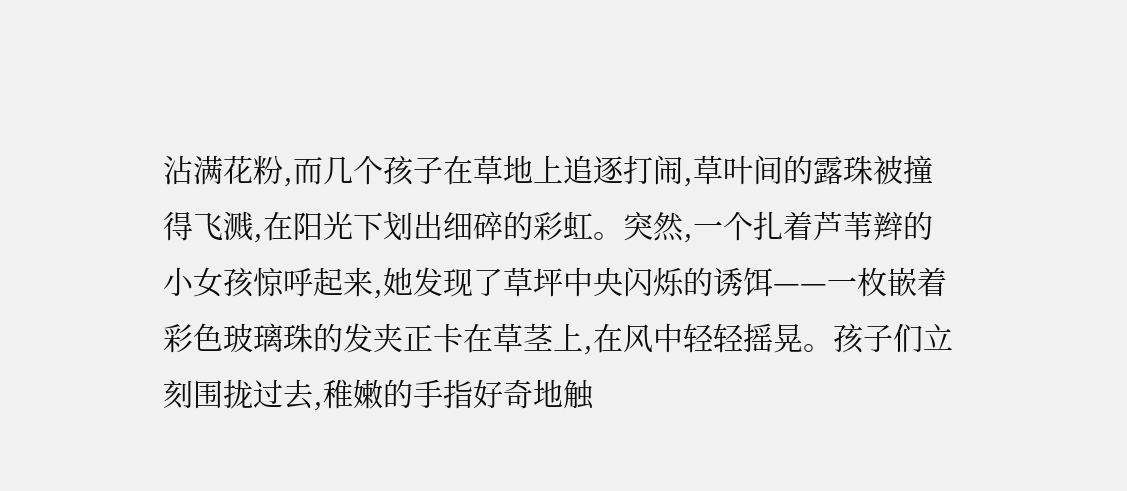沾满花粉,而几个孩子在草地上追逐打闹,草叶间的露珠被撞得飞溅,在阳光下划出细碎的彩虹。突然,一个扎着芦苇辫的小女孩惊呼起来,她发现了草坪中央闪烁的诱饵——一枚嵌着彩色玻璃珠的发夹正卡在草茎上,在风中轻轻摇晃。孩子们立刻围拢过去,稚嫩的手指好奇地触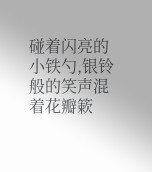碰着闪亮的小铁勺,银铃般的笑声混着花瓣簌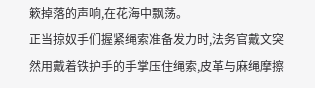簌掉落的声响,在花海中飘荡。
正当掠奴手们握紧绳索准备发力时,法务官戴文突然用戴着铁护手的手掌压住绳索,皮革与麻绳摩擦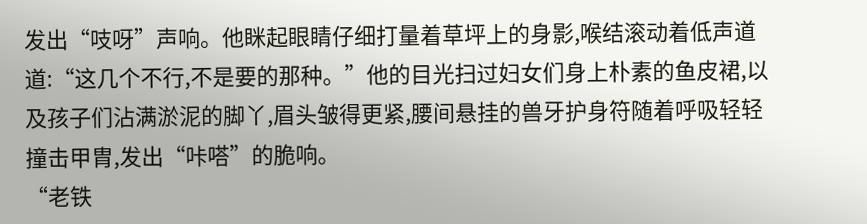发出“吱呀”声响。他眯起眼睛仔细打量着草坪上的身影,喉结滚动着低声道道:“这几个不行,不是要的那种。”他的目光扫过妇女们身上朴素的鱼皮裙,以及孩子们沾满淤泥的脚丫,眉头皱得更紧,腰间悬挂的兽牙护身符随着呼吸轻轻撞击甲胄,发出“咔嗒”的脆响。
“老铁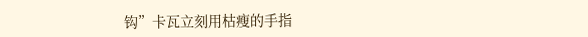钩”卡瓦立刻用枯瘦的手指